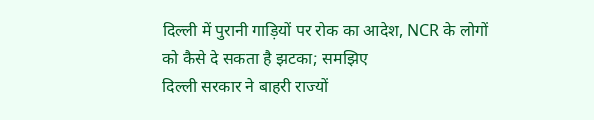दिल्ली में पुरानी गाड़ियों पर रोक का आदेश, NCR के लोगों को कैसे दे सकता है झटका; समझिए
दिल्ली सरकार ने बाहरी राज्यों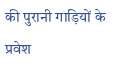की पुरानी गाड़ियों के प्रवेश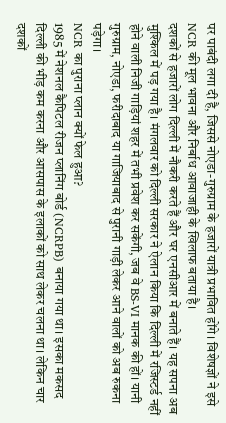पर पाबंदी लगा दी है, जिससे नोएडा-गुरुग्राम के हजारों यात्री प्रभावित होंगे। विशेषज्ञों ने इसे NCR की मूल भावना और निर्बाध आवाजाही के खिलाफ बताया है।
दशकों से हजारों लोग दिल्ली में नौकरी करते हैं और घर एनसीआर में बनाते हैं। यह सपना अब मुश्किल में पड़ गया है। मंगलवार को दिल्ली सरकार ने ऐलान किया कि दिल्ली में रजिस्टर्ड नहीं होने वाली निजी गाड़ियां शहर में तभी प्रवेश कर सकेंगी, जब वे BS-VI मानक की हों। यानी गुरुग्राम, नोएडा, फरीदाबाद या गाजियाबाद से पुरानी गाड़ी लेकर आने वालों को अब रुकना पड़ेगा।
NCR का पुराना प्लान क्यों फेल हुआ?
1985 में नेशनल कैपिटल रीजन प्लानिंग बोर्ड (NCRPB) बनाया गया था। इसका मकसद दिल्ली की भीड़ कम करना और आसपास के इलाकों को साथ लेकर चलना था। लेकिन चार दशकों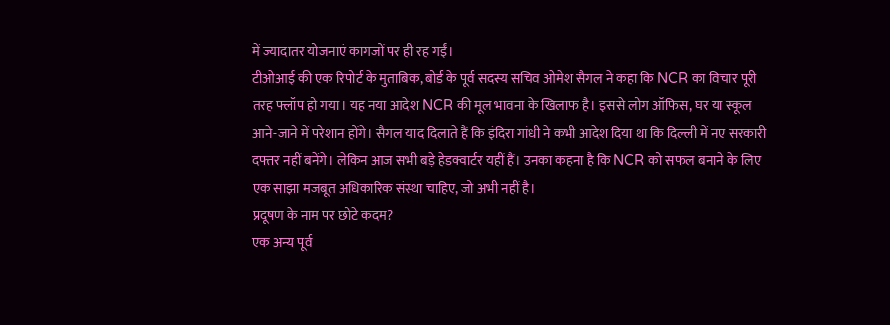में ज्यादातर योजनाएं कागजों पर ही रह गईं।
टीओआई की एक रिपोर्ट के मुताबिक, बोर्ड के पूर्व सदस्य सचिव ओमेश सैगल ने कहा कि NCR का विचार पूरी तरह फ्लॉप हो गया। यह नया आदेश NCR की मूल भावना के खिलाफ है। इससे लोग ऑफिस, घर या स्कूल आने-जाने में परेशान होंगे। सैगल याद दिलाते हैं कि इंदिरा गांधी ने कभी आदेश दिया था कि दिल्ली में नए सरकारी दफ्तर नहीं बनेंगे। लेकिन आज सभी बड़े हेडक्वार्टर यहीं हैं। उनका कहना है कि NCR को सफल बनाने के लिए एक साझा मजबूत अधिकारिक संस्था चाहिए, जो अभी नहीं है।
प्रदूषण के नाम पर छोटे कदम?
एक अन्य पूर्व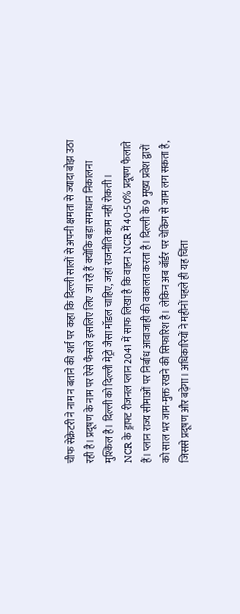चीफ सेक्रेटरी ने नाम न बताने की शर्त पर कहा कि दिल्ली सालों से अपनी क्षमता से ज्यादा बोझ उठा रही है। प्रदूषण के नाम पर ऐसे फैसले इसलिए लिए जा रहे हैं क्योंकि बड़ा समाधान निकालना मुश्किल है। दिल्ली को दिल्ली मेट्रो जैसा मॉडल चाहिए, जहां राजनीति काम नहीं रोकती।
NCR के ड्राफ्ट रीजनल प्लान 2041 में साफ लिखा है कि वाहन NCR में 40-50% प्रदूषण फैलाते हैं। प्लान राज्य सीमाओं पर निर्बाध आवाजाही की वकालत करता है। दिल्ली के 9 मुख्य प्रवेश द्वारों को साल भर जाम-मुक्त रखने की सिफारिश है। लेकिन अब बॉर्डर पर चेकिंग से जाम लग सकता है, जिससे प्रदूषण और बढ़ेगा। अधिकारियों ने महीनों पहले ही यह चिंता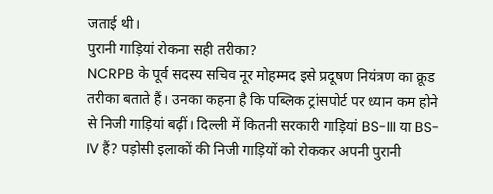जताई थी।
पुरानी गाड़ियां रोकना सही तरीका?
NCRPB के पूर्व सदस्य सचिव नूर मोहम्मद इसे प्रदूषण नियंत्रण का क्रूड तरीका बताते हैं। उनका कहना है कि पब्लिक ट्रांसपोर्ट पर ध्यान कम होने से निजी गाड़ियां बढ़ीं। दिल्ली में कितनी सरकारी गाड़ियां BS-III या BS-IV हैं? पड़ोसी इलाकों की निजी गाड़ियों को रोककर अपनी पुरानी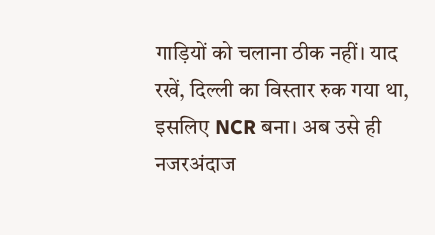गाड़ियों को चलाना ठीक नहीं। याद रखें, दिल्ली का विस्तार रुक गया था, इसलिए NCR बना। अब उसे ही नजरअंदाज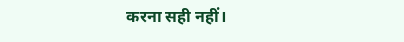करना सही नहीं।